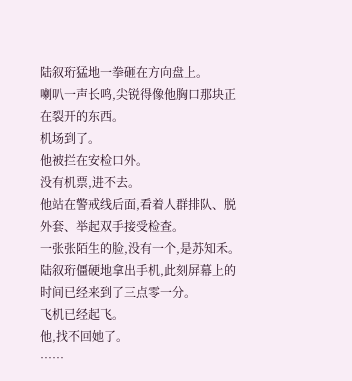陆叙珩猛地一拳砸在方向盘上。
喇叭一声长鸣,尖锐得像他胸口那块正在裂开的东西。
机场到了。
他被拦在安检口外。
没有机票,进不去。
他站在警戒线后面,看着人群排队、脱外套、举起双手接受检查。
一张张陌生的脸,没有一个,是苏知禾。
陆叙珩僵硬地拿出手机,此刻屏幕上的时间已经来到了三点零一分。
飞机已经起飞。
他,找不回她了。
……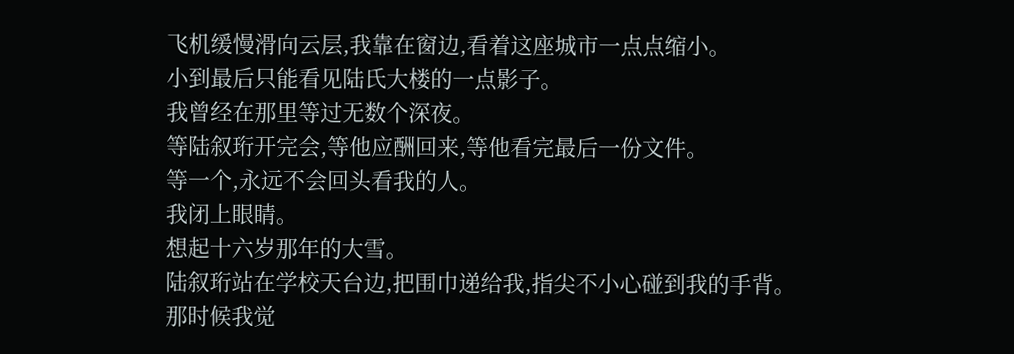飞机缓慢滑向云层,我靠在窗边,看着这座城市一点点缩小。
小到最后只能看见陆氏大楼的一点影子。
我曾经在那里等过无数个深夜。
等陆叙珩开完会,等他应酬回来,等他看完最后一份文件。
等一个,永远不会回头看我的人。
我闭上眼睛。
想起十六岁那年的大雪。
陆叙珩站在学校天台边,把围巾递给我,指尖不小心碰到我的手背。
那时候我觉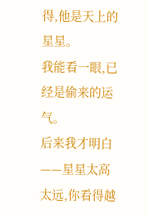得,他是天上的星星。
我能看一眼,已经是偷来的运气。
后来我才明白——星星太高太远,你看得越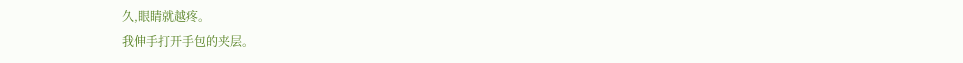久,眼睛就越疼。
我伸手打开手包的夹层。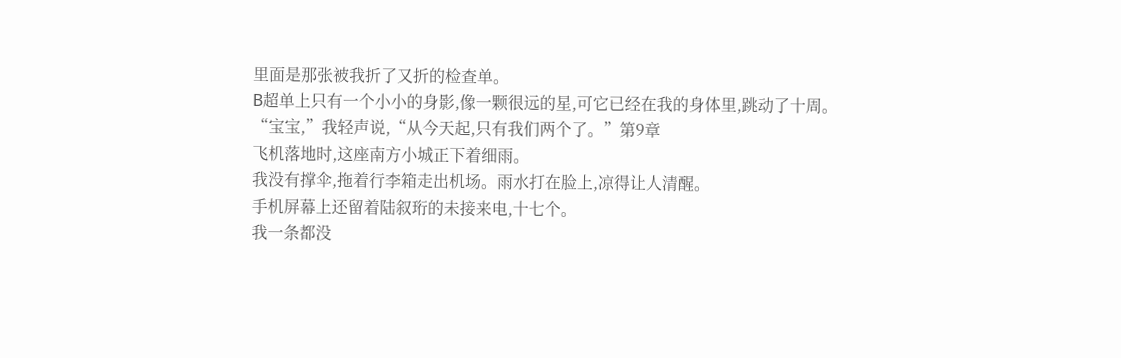里面是那张被我折了又折的检查单。
B超单上只有一个小小的身影,像一颗很远的星,可它已经在我的身体里,跳动了十周。
“宝宝,”我轻声说,“从今天起,只有我们两个了。”第9章
飞机落地时,这座南方小城正下着细雨。
我没有撑伞,拖着行李箱走出机场。雨水打在脸上,凉得让人清醒。
手机屏幕上还留着陆叙珩的未接来电,十七个。
我一条都没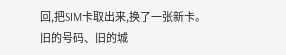回,把SIM卡取出来,换了一张新卡。
旧的号码、旧的城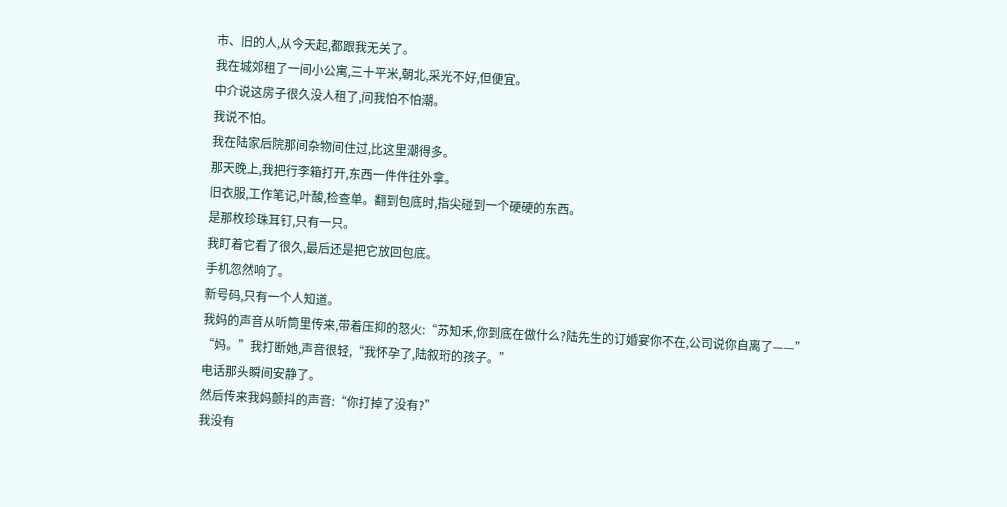市、旧的人,从今天起,都跟我无关了。
我在城郊租了一间小公寓,三十平米,朝北,采光不好,但便宜。
中介说这房子很久没人租了,问我怕不怕潮。
我说不怕。
我在陆家后院那间杂物间住过,比这里潮得多。
那天晚上,我把行李箱打开,东西一件件往外拿。
旧衣服,工作笔记,叶酸,检查单。翻到包底时,指尖碰到一个硬硬的东西。
是那枚珍珠耳钉,只有一只。
我盯着它看了很久,最后还是把它放回包底。
手机忽然响了。
新号码,只有一个人知道。
我妈的声音从听筒里传来,带着压抑的怒火:“苏知禾,你到底在做什么?陆先生的订婚宴你不在,公司说你自离了——”
“妈。”我打断她,声音很轻,“我怀孕了,陆叙珩的孩子。”
电话那头瞬间安静了。
然后传来我妈颤抖的声音:“你打掉了没有?”
我没有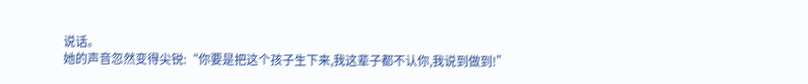说话。
她的声音忽然变得尖锐:“你要是把这个孩子生下来,我这辈子都不认你,我说到做到!”